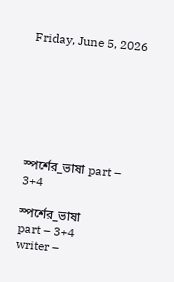Friday, June 5, 2026







স্পর্শের_ভাষা part – 3+4

স্পর্শের_ভাষা
part – 3+4
writer –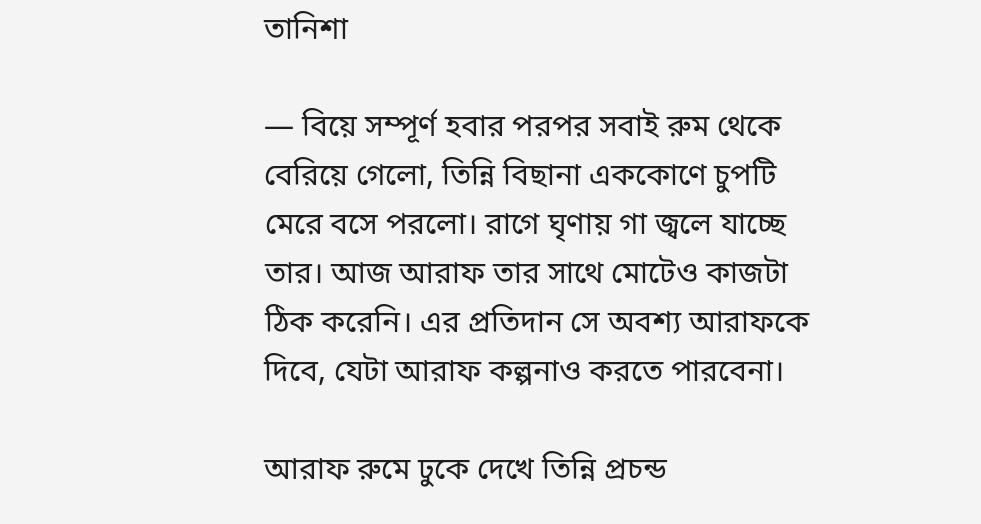তানিশা

— বিয়ে সম্পূর্ণ হবার পরপর সবাই রুম থেকে বেরিয়ে গেলো, তিন্নি বিছানা এককোণে চুপটি মেরে বসে পরলো। রাগে ঘৃণায় গা জ্বলে যাচ্ছে তার। আজ আরাফ তার সাথে মোটেও কাজটা ঠিক করেনি। এর প্রতিদান সে অবশ্য আরাফকে দিবে, যেটা আরাফ কল্পনাও করতে পারবেনা।

আরাফ রুমে ঢুকে দেখে তিন্নি প্রচন্ড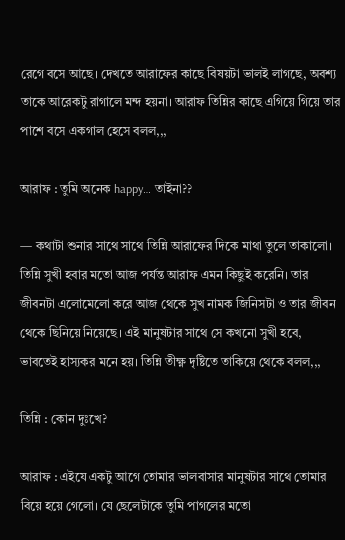রেগে বসে আছে। দেখতে আরাফের কাছে বিষয়টা ভালই লাগছে, অবশ্য তাকে আরেকটু রাগালে মন্দ হয়না। আরাফ তিন্নির কাছে এগিয়ে গিয়ে তার পাশে বসে একগাল হেসে বলল,,,

আরাফ : তুমি অনেক happy… তাইনা??

— কথাটা শুনার সাথে সাথে তিন্নি আরাফের দিকে মাথা তুলে তাকালো। তিন্নি সুখী হবার মতো আজ পর্যন্ত আরাফ এমন কিছুই করেনি। তার জীবনটা এলোমেলো করে আজ থেকে সুখ নামক জিনিসটা ও তার জীবন থেকে ছিনিয়ে নিয়েছে। এই মানুষটার সাথে সে কখনো সুখী হবে, ভাবতেই হাস্যকর মনে হয়। তিন্নি তীক্ষ্ণ দৃষ্টিতে তাকিয়ে থেকে বলল,,,

তিন্নি : কোন দুঃখে?

আরাফ : এইযে একটু আগে তোমার ভালবাসার মানুষটার সাথে তোমার বিয়ে হয়ে গেলো। যে ছেলেটাকে তুমি পাগলের মতো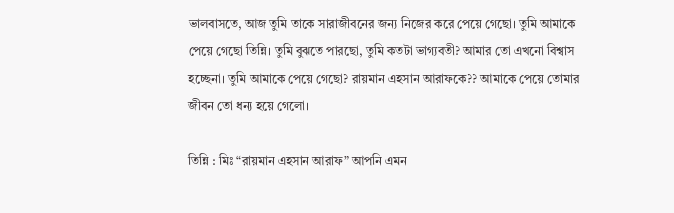ভালবাসতে, আজ তুমি তাকে সারাজীবনের জন্য নিজের করে পেয়ে গেছো। তুমি আমাকে পেয়ে গেছো তিন্নি। তুমি বুঝতে পারছো, তুমি কতটা ভাগ্যবতী? আমার তো এখনো বিশ্বাস হচ্ছেনা। তুমি আমাকে পেয়ে গেছো? রায়মান এহসান আরাফকে?? আমাকে পেয়ে তোমার জীবন তো ধন্য হয়ে গেলো।

তিন্নি : মিঃ “রায়মান এহসান আরাফ” আপনি এমন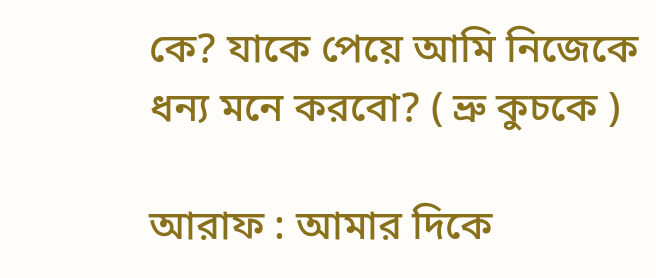কে? যাকে পেয়ে আমি নিজেকে ধন্য মনে করবো? ( ভ্রু কুচকে )

আরাফ : আমার দিকে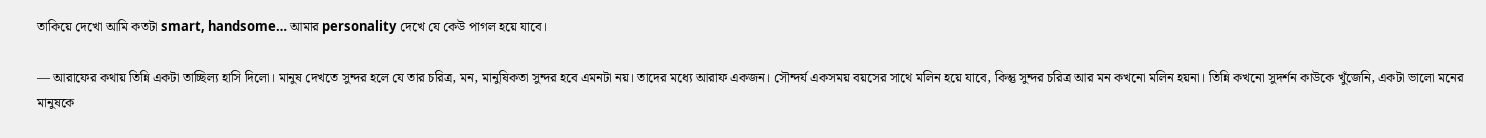তাকিয়ে দেখো আমি কতটা smart, handsome… আমার personality দেখে যে কেউ পাগল হয়ে যাবে।

— আরাফের কথায় তিন্নি একটা তাচ্ছিল্য হাসি দিলো। মানুষ দেখতে সুন্দর হলে যে তার চরিত্র, মন, মানুষিকতা সুন্দর হবে এমনটা নয়। তাদের মধ্যে আরাফ একজন। সৌন্দর্য একসময় বয়সের সাথে মলিন হয়ে যাবে, কিন্তু সুন্দর চরিত্র আর মন কখনো মলিন হয়না। তিন্নি কখনো সুদর্শন কাউকে খুঁজেনি, একটা ভালো মনের মানুষকে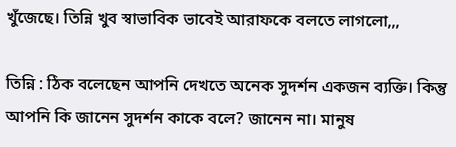খুঁজেছে। তিন্নি খুব স্বাভাবিক ভাবেই আরাফকে বলতে লাগলো,,,

তিন্নি : ঠিক বলেছেন আপনি দেখতে অনেক সুদর্শন একজন ব্যক্তি। কিন্তু আপনি কি জানেন সুদর্শন কাকে বলে? জানেন না। মানুষ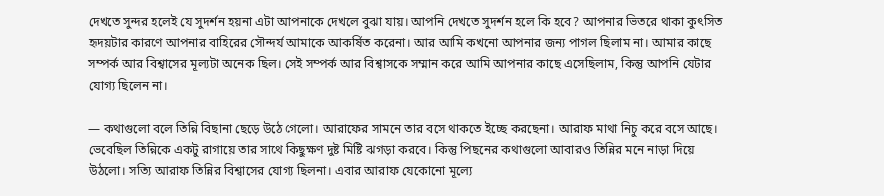দেখতে সুন্দর হলেই যে সুদর্শন হয়না এটা আপনাকে দেখলে বুঝা যায়। আপনি দেখতে সুদর্শন হলে কি হবে? আপনার ভিতরে থাকা কুৎসিত হৃদয়টার কারণে আপনার বাহিরের সৌন্দর্য আমাকে আকর্ষিত করেনা। আর আমি কখনো আপনার জন্য পাগল ছিলাম না। আমার কাছে সম্পর্ক আর বিশ্বাসের মূল্যটা অনেক ছিল। সেই সম্পর্ক আর বিশ্বাসকে সম্মান করে আমি আপনার কাছে এসেছিলাম, কিন্তু আপনি যেটার যোগ্য ছিলেন না।

— কথাগুলো বলে তিন্নি বিছানা ছেড়ে উঠে গেলো। আরাফের সামনে তার বসে থাকতে ইচ্ছে করছেনা। আরাফ মাথা নিচু করে বসে আছে। ভেবেছিল তিন্নিকে একটু রাগায়ে তার সাথে কিছুক্ষণ দুষ্ট মিষ্টি ঝগড়া করবে। কিন্তু পিছনের কথাগুলো আবারও তিন্নির মনে নাড়া দিয়ে উঠলো। সত্যি আরাফ তিন্নির বিশ্বাসের যোগ্য ছিলনা। এবার আরাফ যেকোনো মূল্যে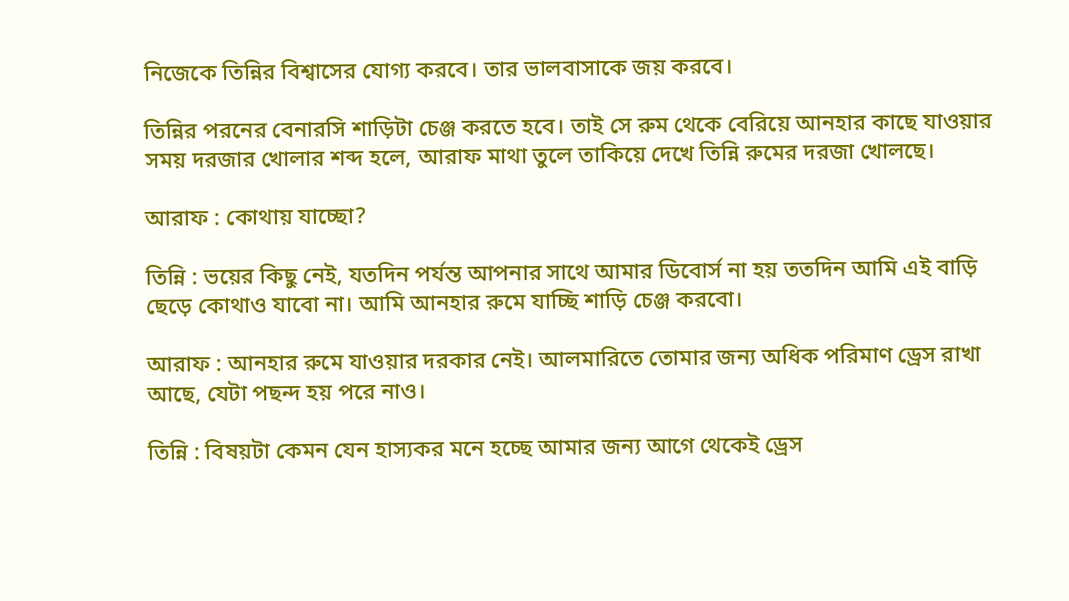নিজেকে তিন্নির বিশ্বাসের যোগ্য করবে। তার ভালবাসাকে জয় করবে।

তিন্নির পরনের বেনারসি শাড়িটা চেঞ্জ করতে হবে। তাই সে রুম থেকে বেরিয়ে আনহার কাছে যাওয়ার সময় দরজার খোলার শব্দ হলে, আরাফ মাথা তুলে তাকিয়ে দেখে তিন্নি রুমের দরজা খোলছে।

আরাফ : কোথায় যাচ্ছো?

তিন্নি : ভয়ের কিছু নেই, যতদিন পর্যন্ত আপনার সাথে আমার ডিবোর্স না হয় ততদিন আমি এই বাড়ি ছেড়ে কোথাও যাবো না। আমি আনহার রুমে যাচ্ছি শাড়ি চেঞ্জ করবো।

আরাফ : আনহার রুমে যাওয়ার দরকার নেই। আলমারিতে তোমার জন্য অধিক পরিমাণ ড্রেস রাখা আছে, যেটা পছন্দ হয় পরে নাও।

তিন্নি : বিষয়টা কেমন যেন হাস্যকর মনে হচ্ছে আমার জন্য আগে থেকেই ড্রেস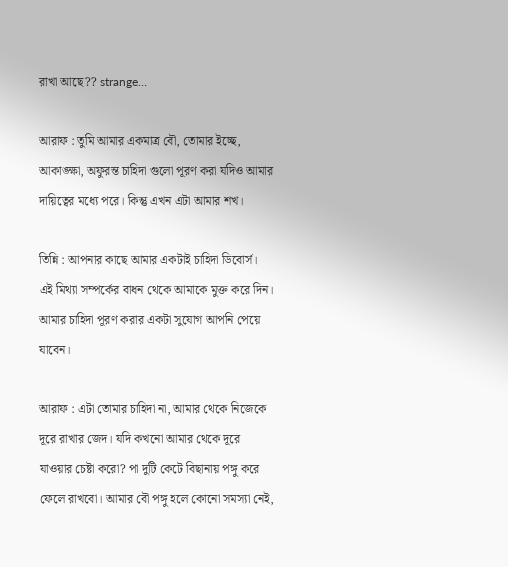রাখা আছে?? strange…

আরাফ : তুমি আমার একমাত্র বৌ, তোমার ইচ্ছে, আকাঙ্ক্ষা, অফুরন্ত চাহিদা গুলো পূরণ করা যদিও আমার দায়িত্বের মধ্যে পরে। কিন্তু এখন এটা আমার শখ।

তিন্নি : আপনার কাছে আমার একটাই চাহিদা ডিবোর্স। এই মিথ্যা সম্পর্কের বাধন থেকে আমাকে মুক্ত করে দিন। আমার চাহিদা পূরণ করার একটা সুযোগ আপনি পেয়ে যাবেন।

আরাফ : এটা তোমার চাহিদা না, আমার থেকে নিজেকে দূরে রাখার জেদ। যদি কখনো আমার থেকে দূরে যাওয়ার চেষ্টা করো? পা দুটি কেটে বিছানায় পঙ্গু করে ফেলে রাখবো। আমার বৌ পঙ্গু হলে কোনো সমস্যা নেই,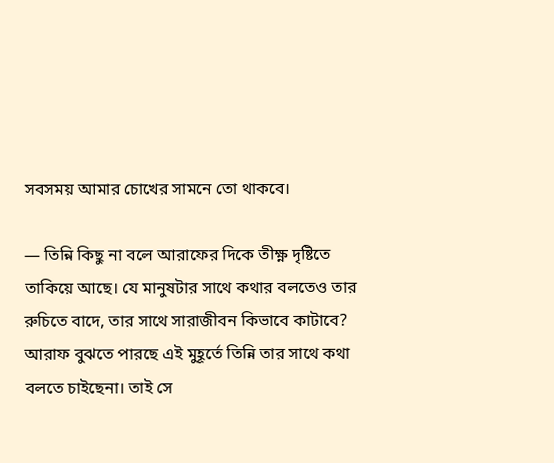সবসময় আমার চোখের সামনে তো থাকবে।

— তিন্নি কিছু না বলে আরাফের দিকে তীক্ষ্ণ দৃষ্টিতে তাকিয়ে আছে। যে মানুষটার সাথে কথার বলতেও তার রুচিতে বাদে, তার সাথে সারাজীবন কিভাবে কাটাবে? আরাফ বুঝতে পারছে এই মুহূর্তে তিন্নি তার সাথে কথা বলতে চাইছেনা। তাই সে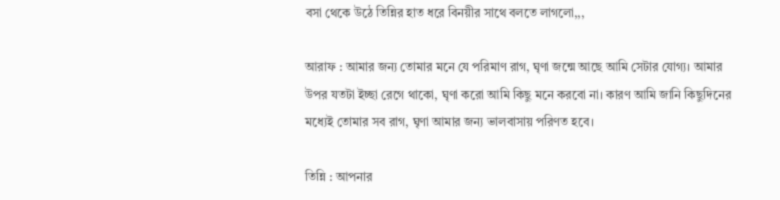বসা থেকে উঠে তিন্নির হাত ধরে বিনয়ীর সাথে বলতে লাগলো,,,

আরাফ : আমার জন্য তোমার মনে যে পরিমাণ রাগ, ঘৃণা জন্মে আছে আমি সেটার যোগ্য। আমার উপর যতটা ইচ্ছা রেগে থাকো, ঘৃণা করো আমি কিছু মনে করবো না। কারণ আমি জানি কিছুদিনের মধ্যেই তোমার সব রাগ, ঘৃণা আমার জন্য ভালবাসায় পরিণত হবে।

তিন্নি : আপনার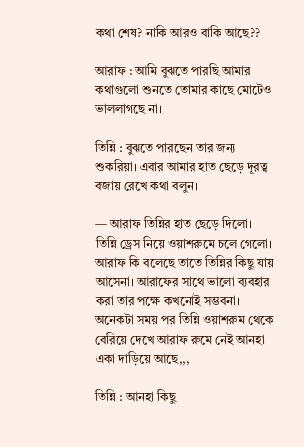কথা শেষ? নাকি আরও বাকি আছে??

আরাফ : আমি বুঝতে পারছি আমার কথাগুলো শুনতে তোমার কাছে মোটেও ভাললাগছে না।

তিন্নি : বুঝতে পারছেন তার জন্য শুকরিয়া। এবার আমার হাত ছেড়ে দূরত্ব বজায় রেখে কথা বলুন।

— আরাফ তিন্নির হাত ছেড়ে দিলো। তিন্নি ড্রেস নিয়ে ওয়াশরুমে চলে গেলো। আরাফ কি বলেছে তাতে তিন্নির কিছু যায় আসেনা। আরাফের সাথে ভালো ব্যবহার করা তার পক্ষে কখনোই সম্ভবনা। অনেকটা সময় পর তিন্নি ওয়াশরুম থেকে বেরিয়ে দেখে আরাফ রুমে নেই আনহা একা দাড়িয়ে আছে,,,

তিন্নি : আনহা কিছু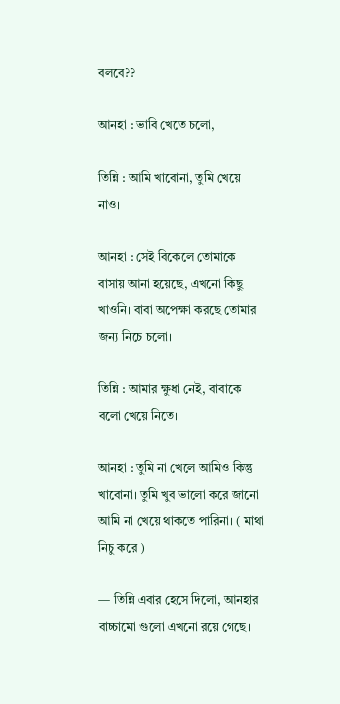বলবে??

আনহা : ভাবি খেতে চলো,

তিন্নি : আমি খাবোনা, তুমি খেয়ে নাও।

আনহা : সেই বিকেলে তোমাকে বাসায় আনা হয়েছে, এখনো কিছু খাওনি। বাবা অপেক্ষা করছে তোমার জন্য নিচে চলো।

তিন্নি : আমার ক্ষুধা নেই, বাবাকে বলো খেয়ে নিতে।

আনহা : তুমি না খেলে আমিও কিন্তু খাবোনা। তুমি খুব ভালো করে জানো আমি না খেয়ে থাকতে পারিনা। ( মাথা নিচু করে )

— তিন্নি এবার হেসে দিলো, আনহার বাচ্চামো গুলো এখনো রয়ে গেছে।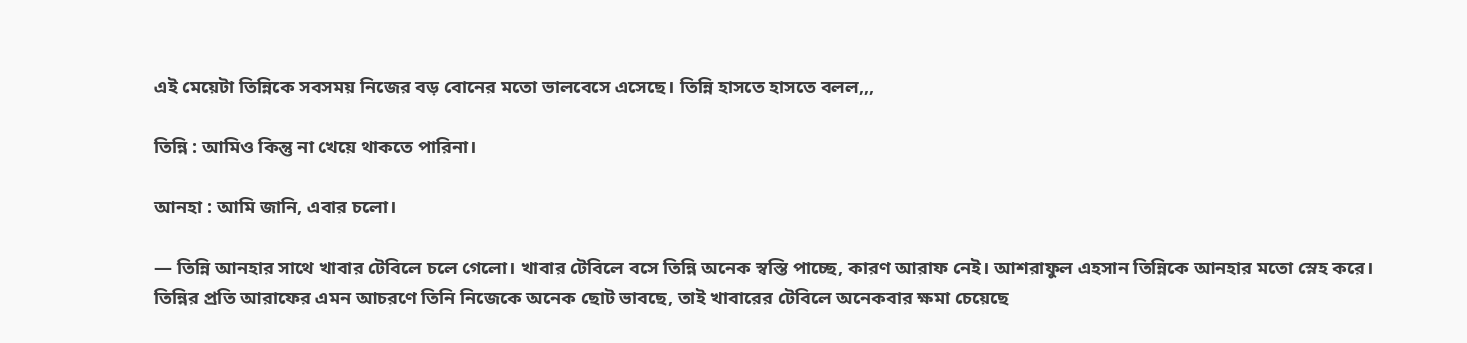এই মেয়েটা তিন্নিকে সবসময় নিজের বড় বোনের মতো ভালবেসে এসেছে। তিন্নি হাসতে হাসতে বলল,,,

তিন্নি : আমিও কিন্তু না খেয়ে থাকতে পারিনা।

আনহা : আমি জানি, এবার চলো।

— তিন্নি আনহার সাথে খাবার টেবিলে চলে গেলো। খাবার টেবিলে বসে তিন্নি অনেক স্বস্তি পাচ্ছে, কারণ আরাফ নেই। আশরাফুল এহসান তিন্নিকে আনহার মতো স্নেহ করে। তিন্নির প্রতি আরাফের এমন আচরণে তিনি নিজেকে অনেক ছোট ভাবছে, তাই খাবারের টেবিলে অনেকবার ক্ষমা চেয়েছে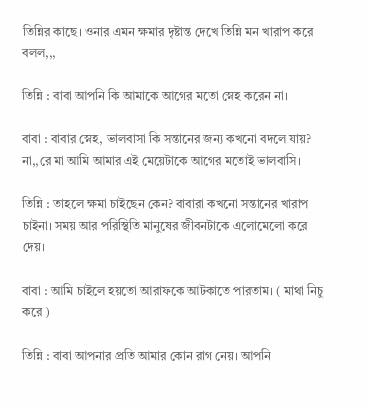তিন্নির কাছে। ওনার এমন ক্ষমার দৃষ্টান্ত দেখে তিন্নি মন খারাপ করে বলল,,,

তিন্নি : বাবা আপনি কি আমাকে আগের মতো স্নেহ করেন না।

বাবা : বাবার স্নেহ, ভালবাসা কি সন্তানের জন্য কখনো বদলে যায়? না,,রে মা আমি আমার এই মেয়েটাকে আগের মতোই ভালবাসি।

তিন্নি : তাহলে ক্ষমা চাইছেন কেন? বাবারা কখনো সন্তানের খারাপ চাইনা। সময় আর পরিস্থিতি মানুষের জীবনটাকে এলোমেলো করে দেয়।

বাবা : আমি চাইলে হয়তো আরাফকে আটকাতে পারতাম। ( মাথা নিচু করে )

তিন্নি : বাবা আপনার প্রতি আমার কোন রাগ নেয়। আপনি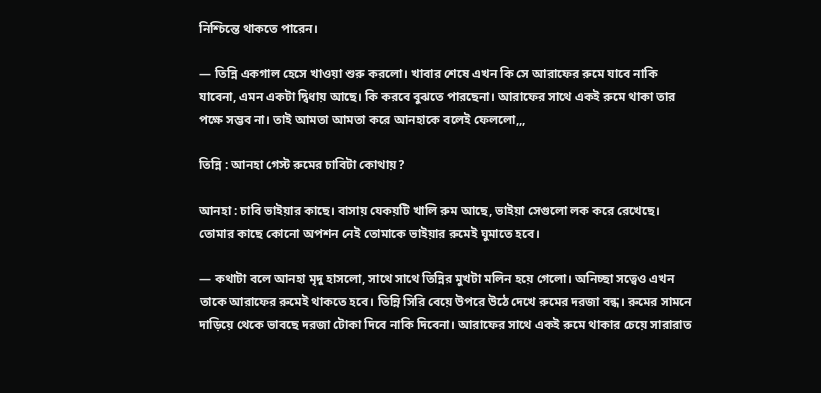নিশ্চিন্তে থাকতে পারেন।

— তিন্নি একগাল হেসে খাওয়া শুরু করলো। খাবার শেষে এখন কি সে আরাফের রুমে যাবে নাকি যাবেনা, এমন একটা দ্বিধায় আছে। কি করবে বুঝতে পারছেনা। আরাফের সাথে একই রুমে থাকা তার পক্ষে সম্ভব না। তাই আমতা আমতা করে আনহাকে বলেই ফেললো,,,

তিন্নি : আনহা গেস্ট রুমের চাবিটা কোথায়?

আনহা : চাবি ভাইয়ার কাছে। বাসায় যেকয়টি খালি রুম আছে, ভাইয়া সেগুলো লক করে রেখেছে। তোমার কাছে কোনো অপশন নেই তোমাকে ভাইয়ার রুমেই ঘুমাতে হবে।

— কথাটা বলে আনহা মৃদু হাসলো, সাথে সাথে তিন্নির মুখটা মলিন হয়ে গেলো। অনিচ্ছা সত্বেও এখন তাকে আরাফের রুমেই থাকতে হবে। তিন্নি সিরি বেয়ে উপরে উঠে দেখে রুমের দরজা বন্ধ। রুমের সামনে দাড়িয়ে থেকে ভাবছে দরজা টোকা দিবে নাকি দিবেনা। আরাফের সাথে একই রুমে থাকার চেয়ে সারারাত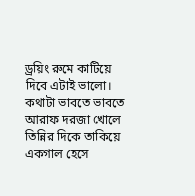ড্রয়িং রুমে কাটিয়ে দিবে এটাই ভালো। কথাটা ভাবতে ভাবতে আরাফ দরজা খোলে তিন্নির দিকে তাকিয়ে একগাল হেসে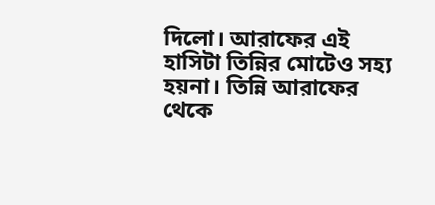দিলো। আরাফের এই হাসিটা তিন্নির মোটেও সহ্য হয়না। তিন্নি আরাফের থেকে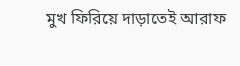মুখ ফিরিয়ে দাড়াতেই আরাফ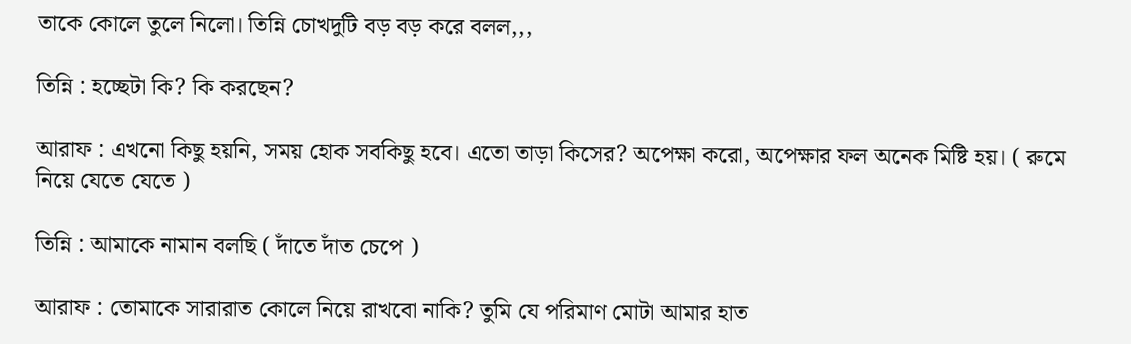তাকে কোলে তুলে নিলো। তিন্নি চোখদুটি বড় বড় করে বলল,,,

তিন্নি : হচ্ছেটা কি? কি করছেন?

আরাফ : এখনো কিছু হয়নি, সময় হোক সবকিছু হবে। এতো তাড়া কিসের? অপেক্ষা করো, অপেক্ষার ফল অনেক মিষ্টি হয়। ( রুমে নিয়ে যেতে যেতে )

তিন্নি : আমাকে নামান বলছি ( দাঁতে দাঁত চেপে )

আরাফ : তোমাকে সারারাত কোলে নিয়ে রাখবো নাকি? তুমি যে পরিমাণ মোটা আমার হাত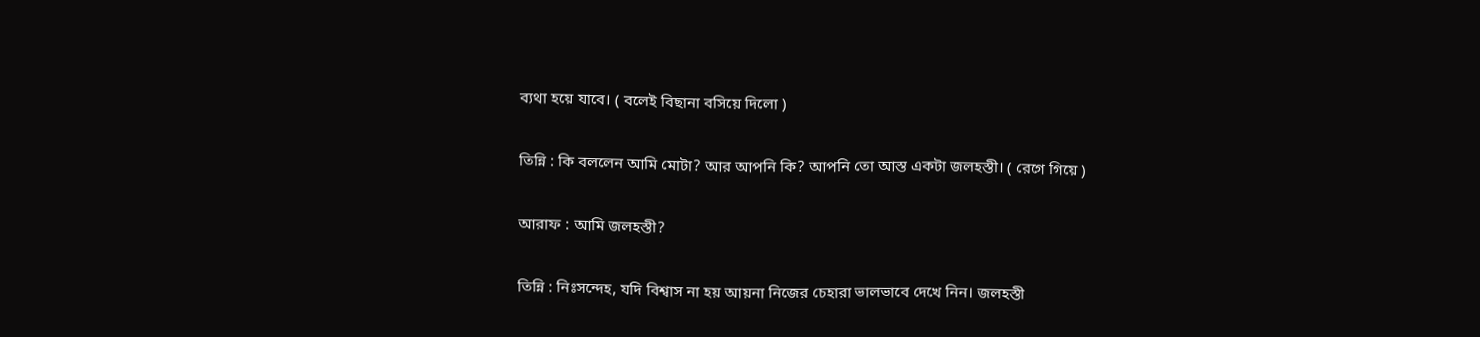ব্যথা হয়ে যাবে। ( বলেই বিছানা বসিয়ে দিলো )

তিন্নি : কি বললেন আমি মোটা? আর আপনি কি? আপনি তো আস্ত একটা জলহস্তী। ( রেগে গিয়ে )

আরাফ : আমি জলহস্তী?

তিন্নি : নিঃসন্দেহ, যদি বিশ্বাস না হয় আয়না নিজের চেহারা ভালভাবে দেখে নিন। জলহস্তী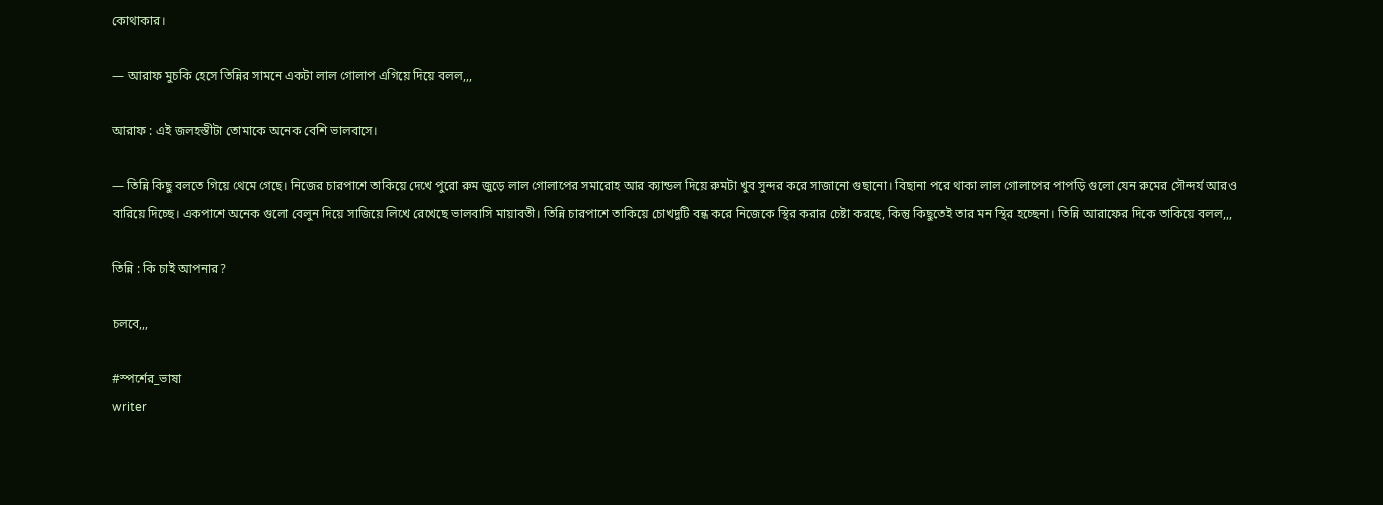কোথাকার।

— আরাফ মুচকি হেসে তিন্নির সামনে একটা লাল গোলাপ এগিয়ে দিয়ে বলল,,,

আরাফ : এই জলহস্তীটা তোমাকে অনেক বেশি ভালবাসে।

— তিন্নি কিছু বলতে গিয়ে থেমে গেছে। নিজের চারপাশে তাকিয়ে দেখে পুরো রুম জুড়ে লাল গোলাপের সমারোহ আর ক্যান্ডল দিয়ে রুমটা খুব সুন্দর করে সাজানো গুছানো। বিছানা পরে থাকা লাল গোলাপের পাপড়ি গুলো যেন রুমের সৌন্দর্য আরও বারিয়ে দিচ্ছে। একপাশে অনেক গুলো বেলুন দিয়ে সাজিয়ে লিখে রেখেছে ভালবাসি মায়াবতী। তিন্নি চারপাশে তাকিয়ে চোখদুটি বন্ধ করে নিজেকে স্থির করার চেষ্টা করছে, কিন্তু কিছুতেই তার মন স্থির হচ্ছেনা। তিন্নি আরাফের দিকে তাকিয়ে বলল,,,

তিন্নি : কি চাই আপনার?

চলবে,,,

#স্পর্শের_ভাষা
writer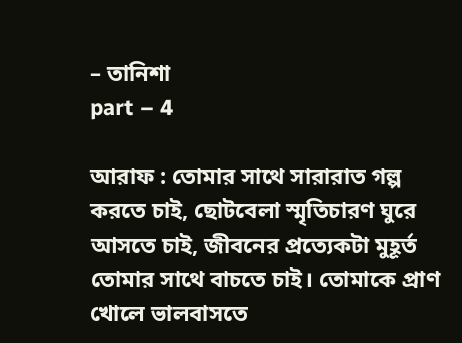– তানিশা
part – 4

আরাফ : তোমার সাথে সারারাত গল্প করতে চাই, ছোটবেলা স্মৃতিচারণ ঘুরে আসতে চাই, জীবনের প্রত্যেকটা মুহূর্ত তোমার সাথে বাচতে চাই। তোমাকে প্রাণ খোলে ভালবাসতে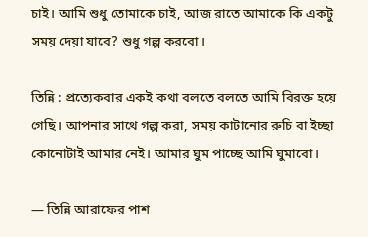চাই। আমি শুধু তোমাকে চাই, আজ রাতে আমাকে কি একটু সময় দেয়া যাবে? শুধু গল্প করবো।

তিন্নি : প্রত্যেকবার একই কথা বলতে বলতে আমি বিরক্ত হয়ে গেছি। আপনার সাথে গল্প করা, সময় কাটানোর রুচি বা ইচ্ছা কোনোটাই আমার নেই। আমার ঘুম পাচ্ছে আমি ঘুমাবো।

— তিন্নি আরাফের পাশ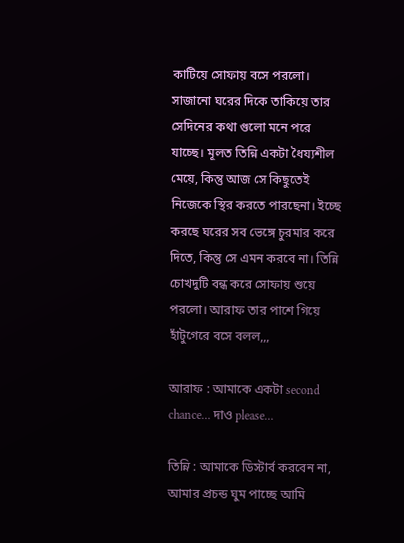কাটিয়ে সোফায় বসে পরলো। সাজানো ঘরের দিকে তাকিয়ে তার সেদিনের কথা গুলো মনে পরে যাচ্ছে। মূলত তিন্নি একটা ধৈয্যশীল মেয়ে, কিন্তু আজ সে কিছুতেই নিজেকে স্থির করতে পারছেনা। ইচ্ছে করছে ঘরের সব ভেঙ্গে চুরমার করে দিতে, কিন্তু সে এমন করবে না। তিন্নি চোখদুটি বন্ধ করে সোফায় শুয়ে পরলো। আরাফ তার পাশে গিয়ে হাঁটুগেরে বসে বলল,,,

আরাফ : আমাকে একটা second chance… দাও please…

তিন্নি : আমাকে ডিস্টার্ব করবেন না, আমার প্রচন্ড ঘুম পাচ্ছে আমি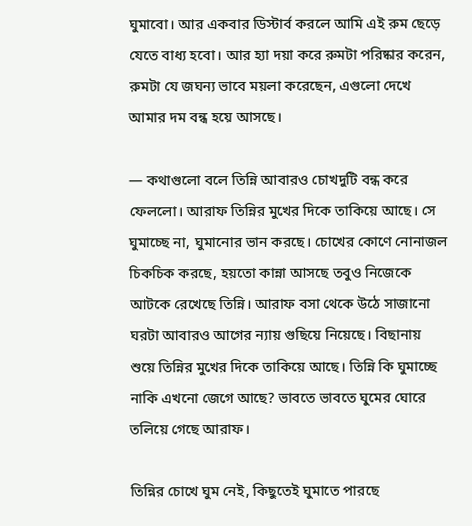ঘুমাবো। আর একবার ডিস্টার্ব করলে আমি এই রুম ছেড়ে যেতে বাধ্য হবো। আর হ্যা দয়া করে রুমটা পরিষ্কার করেন, রুমটা যে জঘন্য ভাবে ময়লা করেছেন, এগুলো দেখে আমার দম বন্ধ হয়ে আসছে।

— কথাগুলো বলে তিন্নি আবারও চোখদুটি বন্ধ করে ফেললো। আরাফ তিন্নির মুখের দিকে তাকিয়ে আছে। সে ঘুমাচ্ছে না, ঘুমানোর ভান করছে। চোখের কোণে নোনাজল চিকচিক করছে, হয়তো কান্না আসছে তবুও নিজেকে আটকে রেখেছে তিন্নি। আরাফ বসা থেকে উঠে সাজানো ঘরটা আবারও আগের ন্যায় গুছিয়ে নিয়েছে। বিছানায় শুয়ে তিন্নির মুখের দিকে তাকিয়ে আছে। তিন্নি কি ঘুমাচ্ছে নাকি এখনো জেগে আছে? ভাবতে ভাবতে ঘুমের ঘোরে তলিয়ে গেছে আরাফ।

তিন্নির চোখে ঘুম নেই, কিছুতেই ঘুমাতে পারছে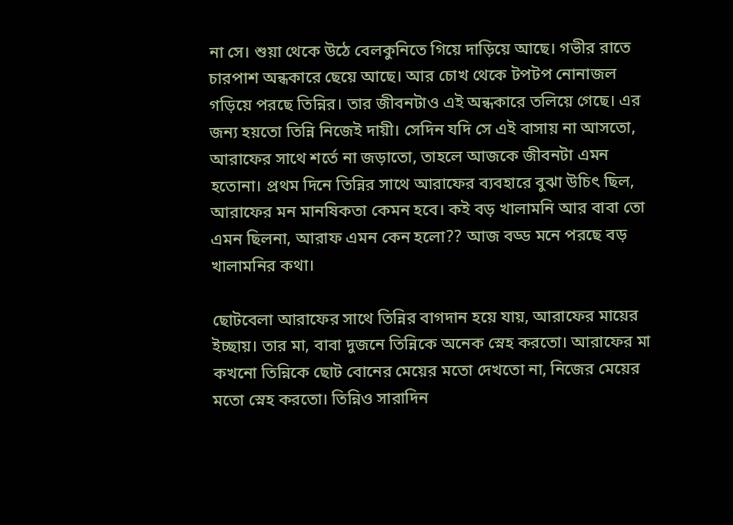না সে। শুয়া থেকে উঠে বেলকুনিতে গিয়ে দাড়িয়ে আছে। গভীর রাতে চারপাশ অন্ধকারে ছেয়ে আছে। আর চোখ থেকে টপটপ নোনাজল গড়িয়ে পরছে তিন্নির। তার জীবনটাও এই অন্ধকারে তলিয়ে গেছে। এর জন্য হয়তো তিন্নি নিজেই দায়ী। সেদিন যদি সে এই বাসায় না আসতো, আরাফের সাথে শর্তে না জড়াতো, তাহলে আজকে জীবনটা এমন হতোনা। প্রথম দিনে তিন্নির সাথে আরাফের ব্যবহারে বুঝা উচিৎ ছিল, আরাফের মন মানষিকতা কেমন হবে। কই বড় খালামনি আর বাবা তো এমন ছিলনা, আরাফ এমন কেন হলো?? আজ বড্ড মনে পরছে বড় খালামনির কথা।

ছোটবেলা আরাফের সাথে তিন্নির বাগদান হয়ে যায়, আরাফের মায়ের ইচ্ছায়। তার মা, বাবা দুজনে তিন্নিকে অনেক স্নেহ করতো। আরাফের মা কখনো তিন্নিকে ছোট বোনের মেয়ের মতো দেখতো না, নিজের মেয়ের মতো স্নেহ করতো। তিন্নিও সারাদিন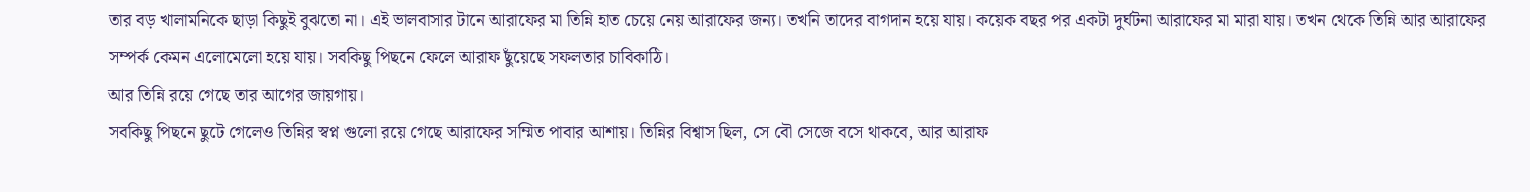তার বড় খালামনিকে ছাড়া কিছুই বুঝতো না। এই ভালবাসার টানে আরাফের মা তিন্নি হাত চেয়ে নেয় আরাফের জন্য। তখনি তাদের বাগদান হয়ে যায়। কয়েক বছর পর একটা দুর্ঘটনা আরাফের মা মারা যায়। তখন থেকে তিন্নি আর আরাফের সম্পর্ক কেমন এলোমেলো হয়ে যায়। সবকিছু পিছনে ফেলে আরাফ ছুঁয়েছে সফলতার চাবিকাঠি।
আর তিন্নি রয়ে গেছে তার আগের জায়গায়।
সবকিছু পিছনে ছুটে গেলেও তিন্নির স্বপ্ন গুলো রয়ে গেছে আরাফের সম্মিত পাবার আশায়। তিন্নির বিশ্বাস ছিল, সে বৌ সেজে বসে থাকবে, আর আরাফ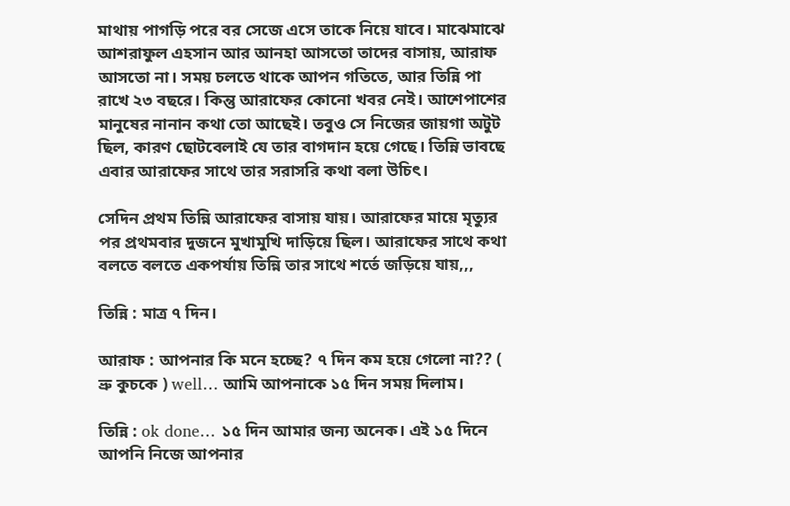মাথায় পাগড়ি পরে বর সেজে এসে তাকে নিয়ে যাবে। মাঝেমাঝে আশরাফুল এহসান আর আনহা আসতো তাদের বাসায়, আরাফ আসতো না। সময় চলতে থাকে আপন গতিতে, আর তিন্নি পা রাখে ২৩ বছরে। কিন্তু আরাফের কোনো খবর নেই। আশেপাশের মানুষের নানান কথা তো আছেই। তবুও সে নিজের জায়গা অটুট ছিল, কারণ ছোটবেলাই যে তার বাগদান হয়ে গেছে। তিন্নি ভাবছে এবার আরাফের সাথে তার সরাসরি কথা বলা উচিৎ।

সেদিন প্রথম তিন্নি আরাফের বাসায় যায়। আরাফের মায়ে মৃত্যুর পর প্রথমবার দুজনে মুখামুখি দাড়িয়ে ছিল। আরাফের সাথে কথা বলতে বলতে একপর্যায় তিন্নি তার সাথে শর্তে জড়িয়ে যায়,,,

তিন্নি : মাত্র ৭ দিন।

আরাফ : আপনার কি মনে হচ্ছে? ৭ দিন কম হয়ে গেলো না?? ( ভ্রু কুচকে ) well… আমি আপনাকে ১৫ দিন সময় দিলাম।

তিন্নি : ok done… ১৫ দিন আমার জন্য অনেক। এই ১৫ দিনে আপনি নিজে আপনার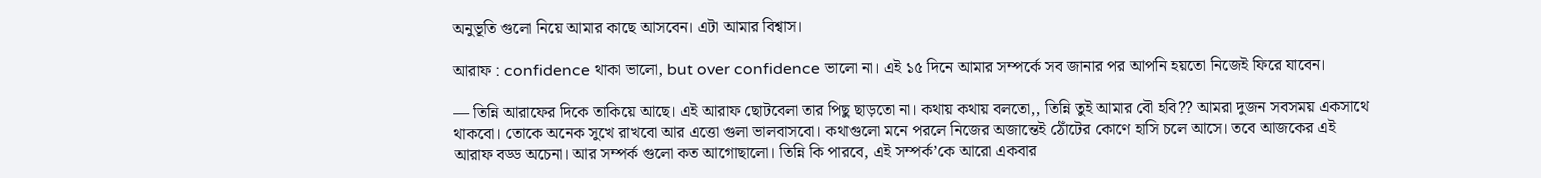অনুভূতি গুলো নিয়ে আমার কাছে আসবেন। এটা আমার বিশ্বাস।

আরাফ : confidence থাকা ভালো, but over confidence ভালো না। এই ১৫ দিনে আমার সম্পর্কে সব জানার পর আপনি হয়তো নিজেই ফিরে যাবেন।

— তিন্নি আরাফের দিকে তাকিয়ে আছে। এই আরাফ ছোটবেলা তার পিছু ছাড়তো না। কথায় কথায় বলতো,, তিন্নি তুই আমার বৌ হবি?? আমরা দুজন সবসময় একসাথে থাকবো। তোকে অনেক সুখে রাখবো আর এত্তো গুলা ভালবাসবো। কথাগুলো মনে পরলে নিজের অজান্তেই ঠোঁটের কোণে হাসি চলে আসে। তবে আজকের এই আরাফ বড্ড অচেনা। আর সম্পর্ক গুলো কত আগোছালো। তিন্নি কি পারবে, এই সম্পর্ক’কে আরো একবার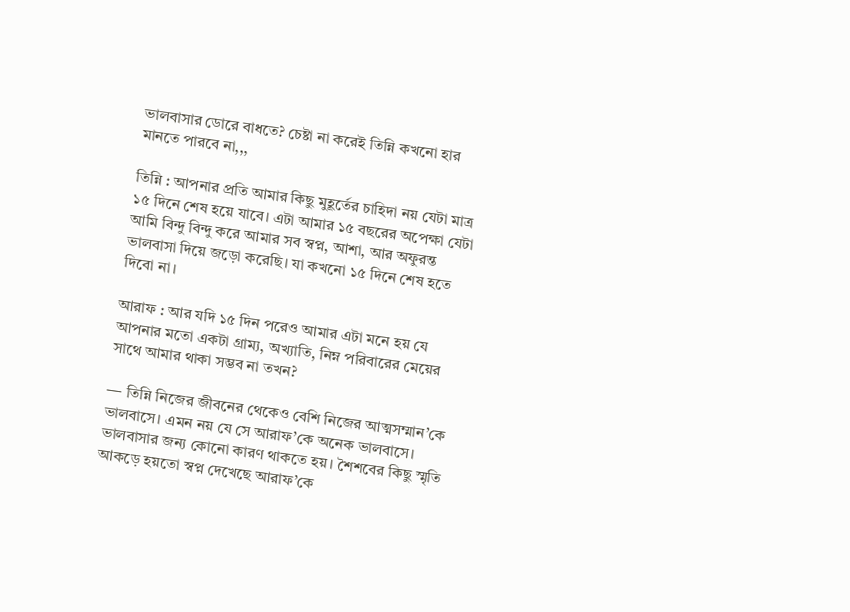ভালবাসার ডোরে বাধতে? চেষ্টা না করেই তিন্নি কখনো হার মানতে পারবে না,,,

তিন্নি : আপনার প্রতি আমার কিছু মুহূর্তের চাহিদা নয় যেটা মাত্র ১৫ দিনে শেষ হয়ে যাবে। এটা আমার ১৫ বছরের অপেক্ষা যেটা আমি বিন্দু বিন্দু করে আমার সব স্বপ্ন, আশা, আর অফুরন্ত ভালবাসা দিয়ে জড়ো করেছি। যা কখনো ১৫ দিনে শেষ হতে দিবো না।

আরাফ : আর যদি ১৫ দিন পরেও আমার এটা মনে হয় যে আপনার মতো একটা গ্রাম্য, অখ্যাতি, নিম্ন পরিবারের মেয়ের সাথে আমার থাকা সম্ভব না তখন?

— তিন্নি নিজের জীবনের থেকেও বেশি নিজের আত্মসম্মান’কে ভালবাসে। এমন নয় যে সে আরাফ’কে অনেক ভালবাসে। ভালবাসার জন্য কোনো কারণ থাকতে হয়। শৈশবের কিছু স্মৃতি আকড়ে হয়তো স্বপ্ন দেখেছে আরাফ’কে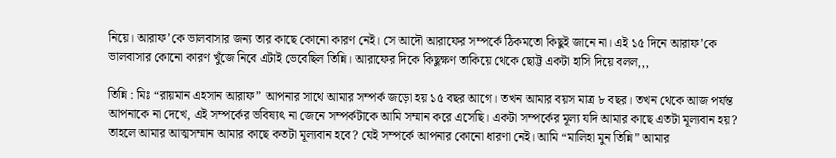নিয়ে। আরাফ’কে ভালবাসার জন্য তার কাছে কোনো কারণ নেই। সে আদৌ আরাফের সম্পর্কে ঠিকমতো কিছুই জানে না। এই ১৫ দিনে আরাফ’কে ভালবাসার কোনো কারণ খুঁজে নিবে এটাই ভেবেছিল তিন্নি। আরাফের দিকে কিছুক্ষণ তাকিয়ে থেকে ছোট্ট একটা হাসি দিয়ে বলল,,,

তিন্নি : মিঃ “রায়মান এহসান আরাফ” আপনার সাথে আমার সম্পর্ক জড়ো হয় ১৫ বছর আগে। তখন আমার বয়স মাত্র ৮ বছর। তখন থেকে আজ পর্যন্ত আপনাকে না দেখে, এই সম্পর্কের ভবিষ্যৎ না জেনে সম্পর্কটাকে আমি সম্মান করে এসেছি। একটা সম্পর্কের মূল্য যদি আমার কাছে এতটা মূল্যবান হয়? তাহলে আমার আত্মসম্মান আমার কাছে কতটা মূল্যবান হবে? যেই সম্পর্কে আপনার কোনো ধারণা নেই। আমি “মালিহা মুন তিন্নি” আমার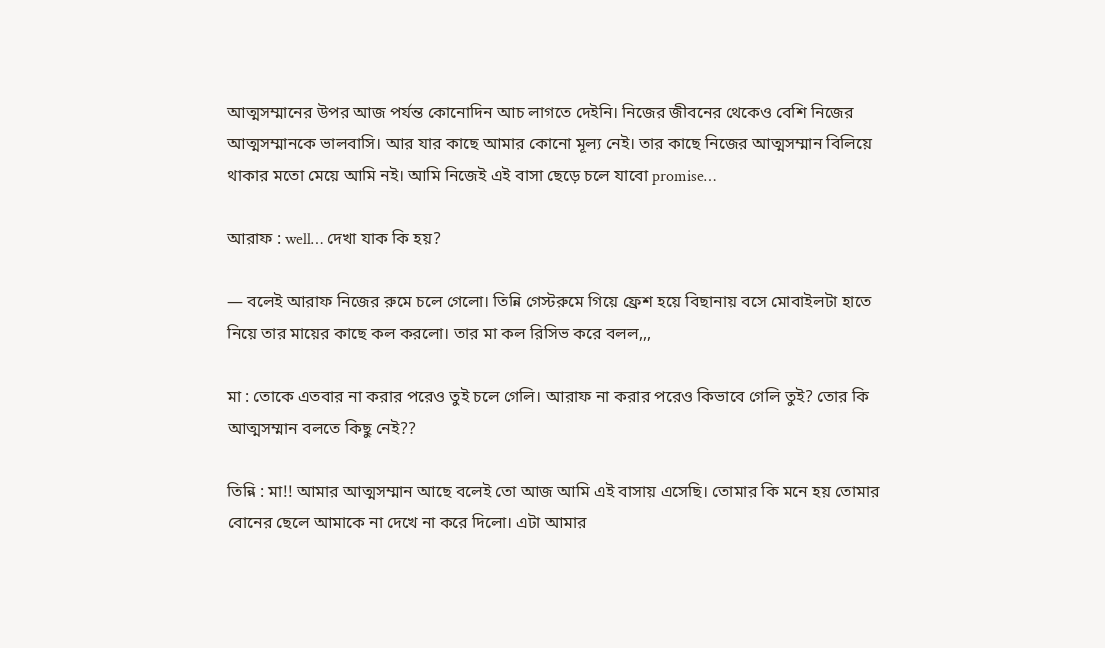আত্মসম্মানের উপর আজ পর্যন্ত কোনোদিন আচ লাগতে দেইনি। নিজের জীবনের থেকেও বেশি নিজের আত্মসম্মানকে ভালবাসি। আর যার কাছে আমার কোনো মূল্য নেই। তার কাছে নিজের আত্মসম্মান বিলিয়ে থাকার মতো মেয়ে আমি নই। আমি নিজেই এই বাসা ছেড়ে চলে যাবো promise…

আরাফ : well… দেখা যাক কি হয়?

— বলেই আরাফ নিজের রুমে চলে গেলো। তিন্নি গেস্টরুমে গিয়ে ফ্রেশ হয়ে বিছানায় বসে মোবাইলটা হাতে নিয়ে তার মায়ের কাছে কল করলো। তার মা কল রিসিভ করে বলল,,,

মা : তোকে এতবার না করার পরেও তুই চলে গেলি। আরাফ না করার পরেও কিভাবে গেলি তুই? তোর কি আত্মসম্মান বলতে কিছু নেই??

তিন্নি : মা!! আমার আত্মসম্মান আছে বলেই তো আজ আমি এই বাসায় এসেছি। তোমার কি মনে হয় তোমার বোনের ছেলে আমাকে না দেখে না করে দিলো। এটা আমার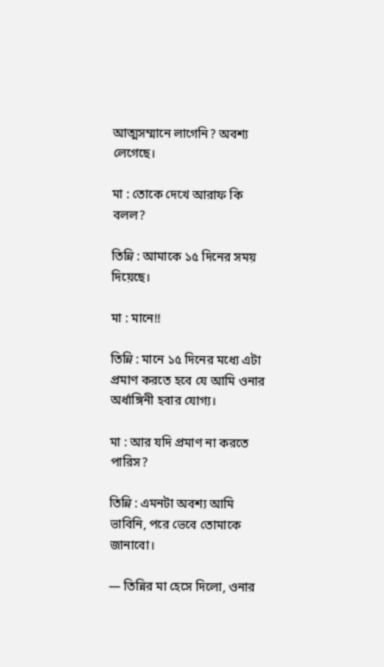আত্মসম্মানে লাগেনি? অবশ্য লেগেছে।

মা : তোকে দেখে আরাফ কি বলল?

তিন্নি : আমাকে ১৫ দিনের সময় দিয়েছে।

মা : মানে!!

তিন্নি : মানে ১৫ দিনের মধ্যে এটা প্রমাণ করতে হবে যে আমি ওনার অর্ধাঙ্গিনী হবার যোগ্য।

মা : আর যদি প্রমাণ না করতে পারিস?

তিন্নি : এমনটা অবশ্য আমি ভাবিনি, পরে ভেবে তোমাকে জানাবো।

— তিন্নির মা হেসে দিলো, ওনার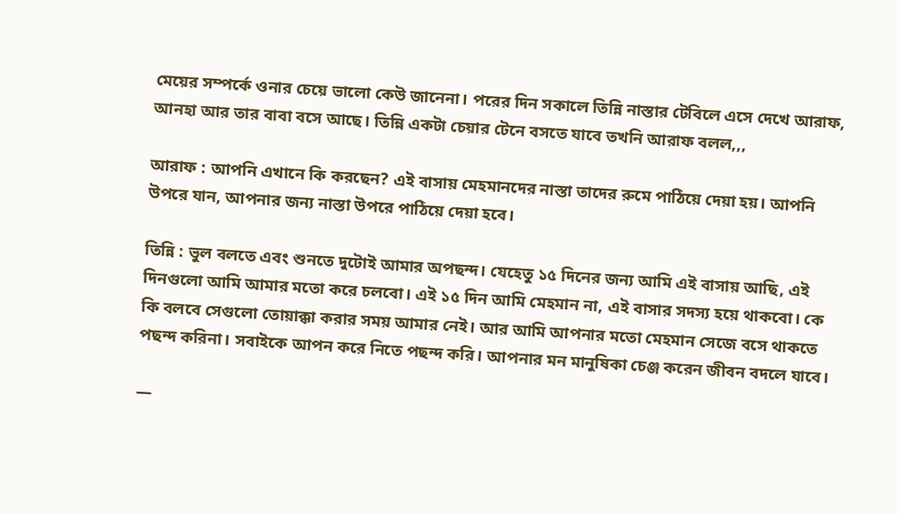মেয়ের সম্পর্কে ওনার চেয়ে ভালো কেউ জানেনা। পরের দিন সকালে তিন্নি নাস্তার টেবিলে এসে দেখে আরাফ, আনহা আর তার বাবা বসে আছে। তিন্নি একটা চেয়ার টেনে বসতে যাবে তখনি আরাফ বলল,,,

আরাফ : আপনি এখানে কি করছেন? এই বাসায় মেহমানদের নাস্তা তাদের রুমে পাঠিয়ে দেয়া হয়। আপনি উপরে যান, আপনার জন্য নাস্তা উপরে পাঠিয়ে দেয়া হবে।

তিন্নি : ভুল বলতে এবং শুনতে দুটোই আমার অপছন্দ। যেহেতু ১৫ দিনের জন্য আমি এই বাসায় আছি, এই দিনগুলো আমি আমার মতো করে চলবো। এই ১৫ দিন আমি মেহমান না, এই বাসার সদস্য হয়ে থাকবো। কে কি বলবে সেগুলো তোয়াক্কা করার সময় আমার নেই। আর আমি আপনার মতো মেহমান সেজে বসে থাকতে পছন্দ করিনা। সবাইকে আপন করে নিতে পছন্দ করি। আপনার মন মানুষিকা চেঞ্জ করেন জীবন বদলে যাবে।

—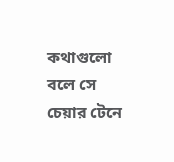কথাগুলো বলে সে চেয়ার টেনে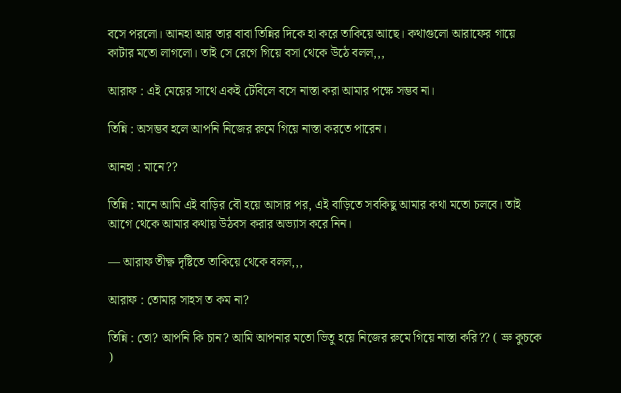বসে পরলো। আনহা আর তার বাবা তিন্নির দিকে হা করে তাকিয়ে আছে। কথাগুলো আরাফের গায়ে কাটার মতো লাগলো। তাই সে রেগে গিয়ে বসা থেকে উঠে বলল,,,

আরাফ : এই মেয়ের সাথে একই টেবিলে বসে নাস্তা করা আমার পক্ষে সম্ভব না।

তিন্নি : অসম্ভব হলে আপনি নিজের রুমে গিয়ে নাস্তা করতে পারেন।

আনহা : মানে??

তিন্নি : মানে আমি এই বাড়ির বৌ হয়ে আসার পর, এই বাড়িতে সবকিছু আমার কথা মতো চলবে। তাই আগে থেকে আমার কথায় উঠবস করার অভ্যাস করে নিন।

— আরাফ তীক্ষ্ণ দৃষ্টিতে তাকিয়ে থেকে বলল,,,

আরাফ : তোমার সাহস ত কম না?

তিন্নি : তো? আপনি কি চান? আমি আপনার মতো ভিতু হয়ে নিজের রুমে গিয়ে নাস্তা করি?? ( ভ্রু কুচকে )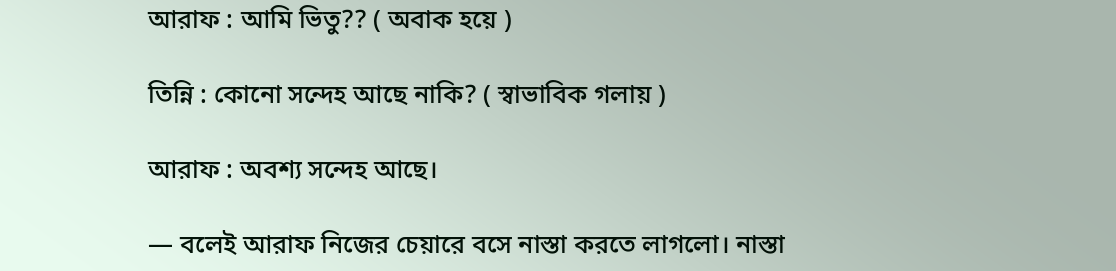আরাফ : আমি ভিতু?? ( অবাক হয়ে )

তিন্নি : কোনো সন্দেহ আছে নাকি? ( স্বাভাবিক গলায় )

আরাফ : অবশ্য সন্দেহ আছে।

— বলেই আরাফ নিজের চেয়ারে বসে নাস্তা করতে লাগলো। নাস্তা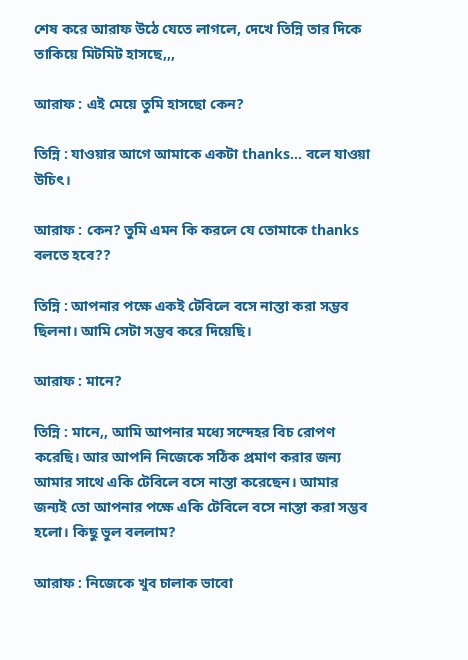শেষ করে আরাফ উঠে যেতে লাগলে, দেখে তিন্নি তার দিকে তাকিয়ে মিটমিট হাসছে,,,

আরাফ : এই মেয়ে তুমি হাসছো কেন?

তিন্নি : যাওয়ার আগে আমাকে একটা thanks… বলে যাওয়া উচিৎ।

আরাফ : কেন? তুমি এমন কি করলে যে তোমাকে thanks বলতে হবে??

তিন্নি : আপনার পক্ষে একই টেবিলে বসে নাস্তা করা সম্ভব ছিলনা। আমি সেটা সম্ভব করে দিয়েছি।

আরাফ : মানে?

তিন্নি : মানে,, আমি আপনার মধ্যে সন্দেহর বিচ রোপণ করেছি। আর আপনি নিজেকে সঠিক প্রমাণ করার জন্য আমার সাথে একি টেবিলে বসে নাস্তা করেছেন। আমার জন্যই তো আপনার পক্ষে একি টেবিলে বসে নাস্তা করা সম্ভব হলো। কিছু ভুল বললাম?

আরাফ : নিজেকে খুব চালাক ভাবো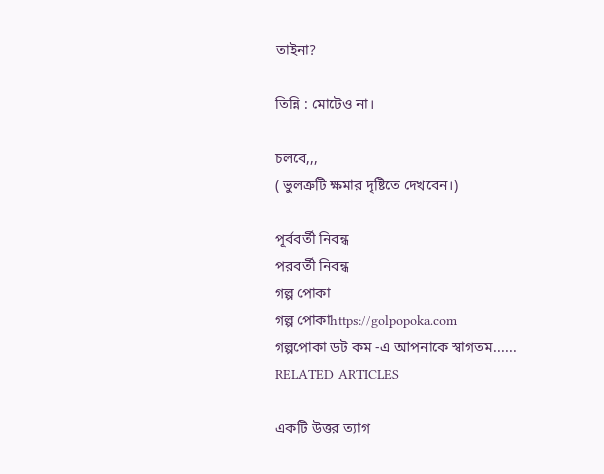তাইনা?

তিন্নি : মোটেও না।

চলবে,,,
( ভুলত্রুটি ক্ষমার দৃষ্টিতে দেখবেন।)

পূর্ববর্তী নিবন্ধ
পরবর্তী নিবন্ধ
গল্প পোকা
গল্প পোকাhttps://golpopoka.com
গল্পপোকা ডট কম -এ আপনাকে স্বাগতম......
RELATED ARTICLES

একটি উত্তর ত্যাগ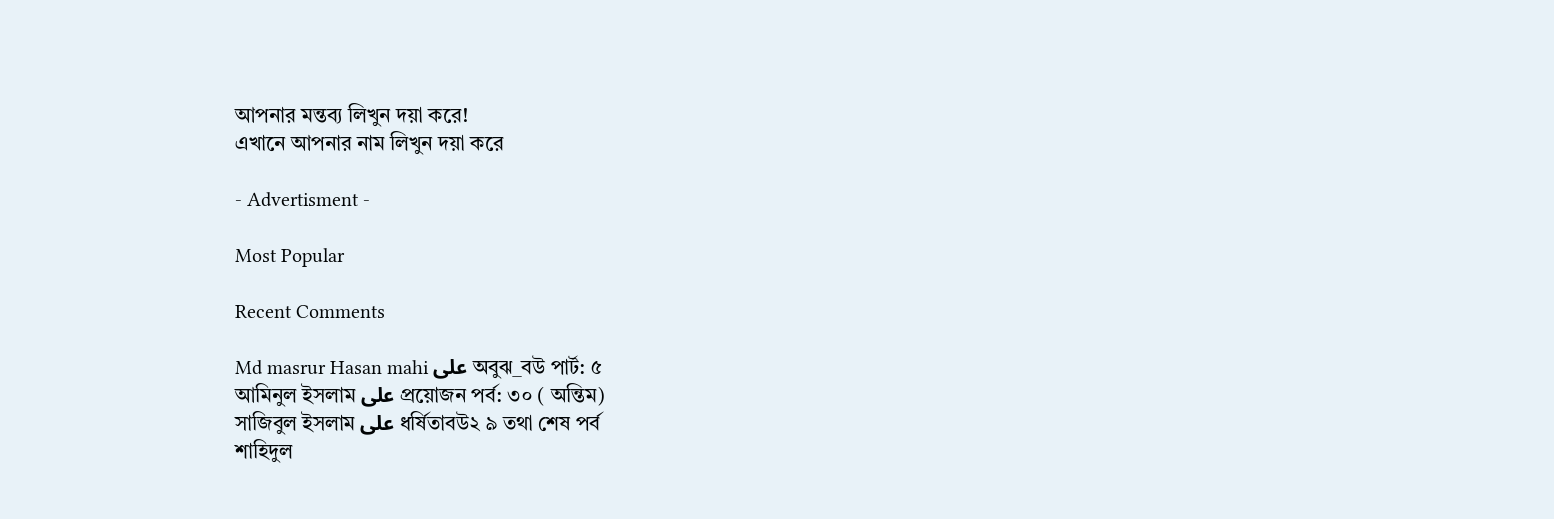আপনার মন্তব্য লিখুন দয়া করে!
এখানে আপনার নাম লিখুন দয়া করে

- Advertisment -

Most Popular

Recent Comments

Md masrur Hasan mahi على অবুঝ_বউ পার্ট: ৫
আমিনুল ইসলাম على প্রয়োজন পর্ব: ৩০ ( অন্তিম)
সাজিবুল ইসলাম على ধর্ষিতাবউ২ ৯ তথা শেষ পর্ব
শাহিদুল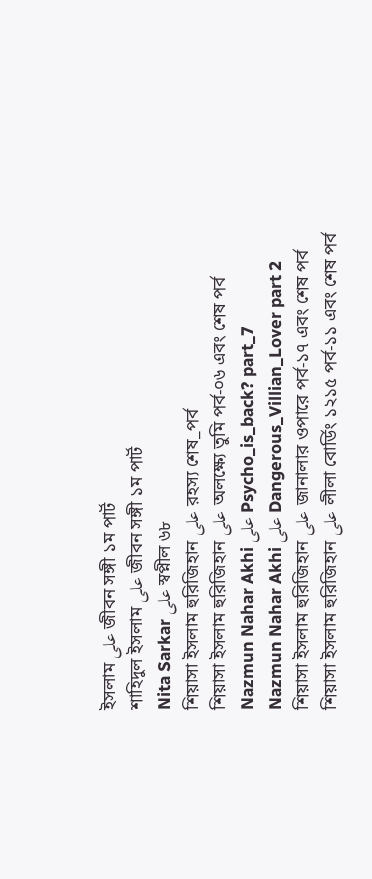ইসলাম على জীবন সঙ্গী ১ম পার্ট
শাহিদুল ইসলাম على জীবন সঙ্গী ১ম পার্ট
Nita Sarkar على স্বপ্নীল ৬৮
শিয়াসা ইসলাম হুরিজিহান على রহস্য শেষ_পর্ব
শিয়াসা ইসলাম হুরিজিহান على অলক্ষ্যে তুমি পর্ব-০৬ এবং শেষ পর্ব
Nazmun Nahar Akhi على Psycho_is_back? part_7
Nazmun Nahar Akhi على Dangerous_Villian_Lover part 2
শিয়াসা ইসলাম হুরিজিহান على জানালার ওপারে পর্ব-১৭ এবং শেষ পর্ব
শিয়াসা ইসলাম হুরিজিহান على লীলা বোর্ডিং ১২১৫ পর্ব-১১ এবং শেষ পর্ব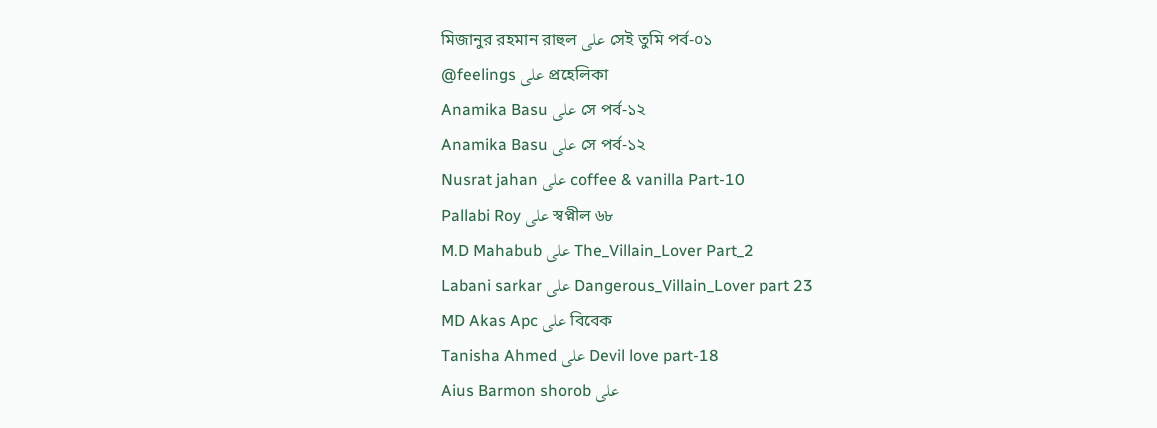মিজানুর রহমান রাহুল على সেই তুমি পর্ব-০১
@feelings على প্রহেলিকা
Anamika Basu على সে পর্ব-১২
Anamika Basu على সে পর্ব-১২
Nusrat jahan على coffee & vanilla Part-10
Pallabi Roy على স্বপ্নীল ৬৮
M.D Mahabub على The_Villain_Lover Part_2
Labani sarkar على Dangerous_Villain_Lover part 23
MD Akas Apc على বিবেক
Tanisha Ahmed على Devil love part-18
Aius Barmon shorob على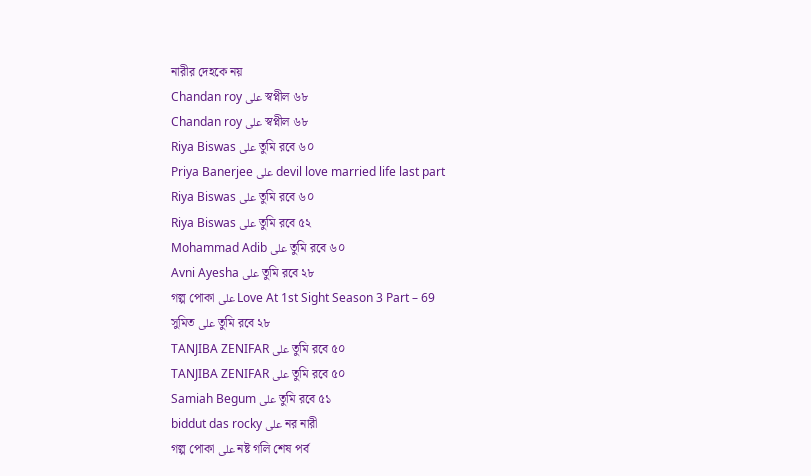নারীর দেহকে নয়
Chandan roy على স্বপ্নীল ৬৮
Chandan roy على স্বপ্নীল ৬৮
Riya Biswas على তুমি রবে ৬০
Priya Banerjee على devil love married life last part
Riya Biswas على তুমি রবে ৬০
Riya Biswas على তুমি রবে ৫২
Mohammad Adib على তুমি রবে ৬০
Avni Ayesha على তুমি রবে ২৮
গল্প পোকা على Love At 1st Sight Season 3 Part – 69
সুমিত على তুমি রবে ২৮
TANJIBA ZENIFAR على তুমি রবে ৫০
TANJIBA ZENIFAR على তুমি রবে ৫০
Samiah Begum على তুমি রবে ৫১
biddut das rocky على নর নারী
গল্প পোকা على নষ্ট গলি শেষ পর্ব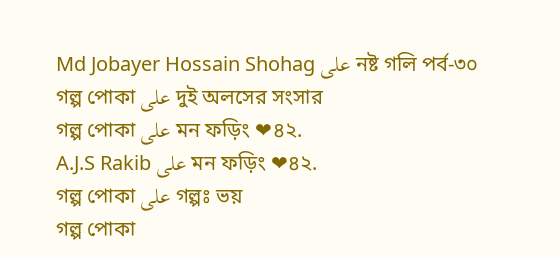Md Jobayer Hossain Shohag على নষ্ট গলি পর্ব-৩০
গল্প পোকা على দুই অলসের সংসার
গল্প পোকা على মন ফড়িং ❤৪২.
A.J.S Rakib على মন ফড়িং ❤৪২.
গল্প পোকা على গল্পঃ ভয়
গল্প পোকা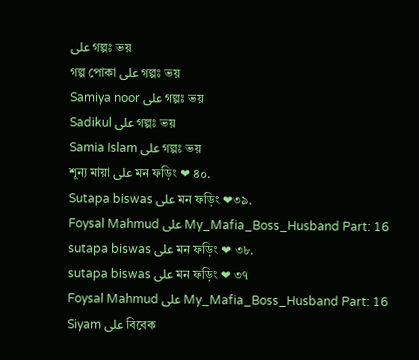على গল্পঃ ভয়
গল্প পোকা على গল্পঃ ভয়
Samiya noor على গল্পঃ ভয়
Sadikul على গল্পঃ ভয়
Samia Islam على গল্পঃ ভয়
শূন্য মায়া على মন ফড়িং ❤ ৪০.
Sutapa biswas على মন ফড়িং ❤৩৯.
Foysal Mahmud على My_Mafia_Boss_Husband Part: 16
sutapa biswas على মন ফড়িং ❤ ৩৮.
sutapa biswas على মন ফড়িং ❤ ৩৭
Foysal Mahmud على My_Mafia_Boss_Husband Part: 16
Siyam على বিবেক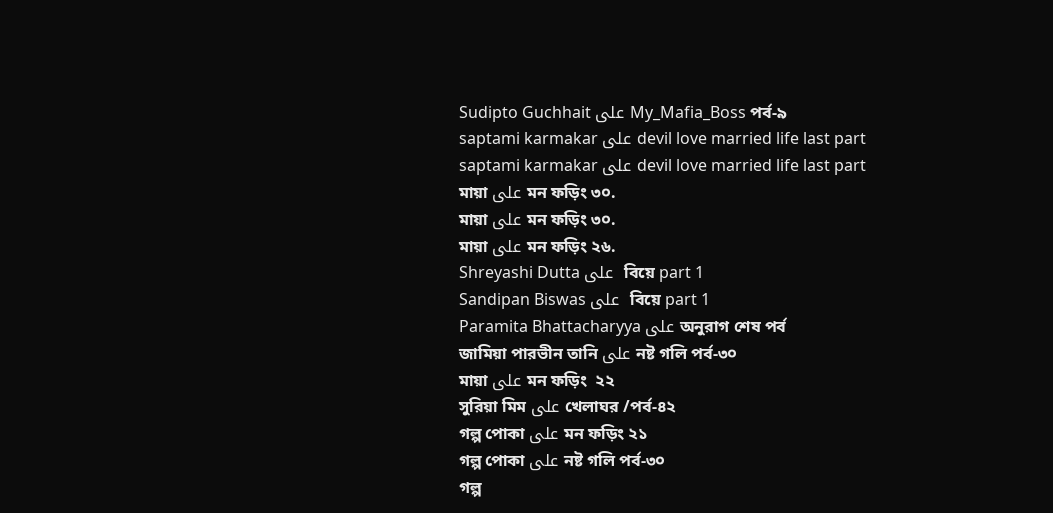Sudipto Guchhait على My_Mafia_Boss পর্ব-৯
saptami karmakar على devil love married life last part
saptami karmakar على devil love married life last part
মায়া على মন ফড়িং ৩০.
মায়া على মন ফড়িং ৩০.
মায়া على মন ফড়িং ২৬.
Shreyashi Dutta على  বিয়ে part 1
Sandipan Biswas على  বিয়ে part 1
Paramita Bhattacharyya على অনুরাগ শেষ পর্ব
জামিয়া পারভীন তানি على নষ্ট গলি পর্ব-৩০
মায়া على মন ফড়িং  ২২
সুরিয়া মিম على খেলাঘর /পর্ব-৪২
গল্প পোকা على মন ফড়িং ২১
গল্প পোকা على নষ্ট গলি পর্ব-৩০
গল্প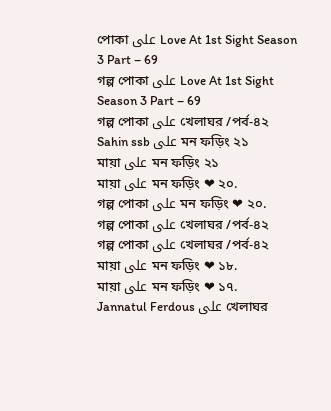পোকা على Love At 1st Sight Season 3 Part – 69
গল্প পোকা على Love At 1st Sight Season 3 Part – 69
গল্প পোকা على খেলাঘর /পর্ব-৪২
Sahin ssb على মন ফড়িং ২১
মায়া على মন ফড়িং ২১
মায়া على মন ফড়িং ❤ ২০.
গল্প পোকা على মন ফড়িং ❤ ২০.
গল্প পোকা على খেলাঘর /পর্ব-৪২
গল্প পোকা على খেলাঘর /পর্ব-৪২
মায়া على মন ফড়িং ❤ ১৮.
মায়া على মন ফড়িং ❤ ১৭.
Jannatul Ferdous على খেলাঘর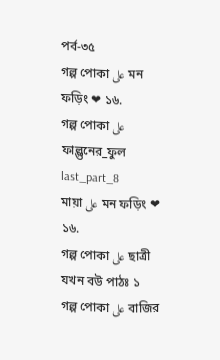পর্ব-৩৫
গল্প পোকা على মন ফড়িং ❤ ১৬.
গল্প পোকা على ফাল্গুনের_ফুল last_part_8
মায়া على মন ফড়িং ❤ ১৬.
গল্প পোকা على ছাত্রী যখন বউ পাঠঃ ১
গল্প পোকা على বাজির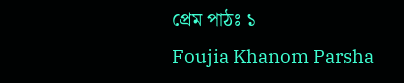প্রেম পাঠঃ ১
Foujia Khanom Parsha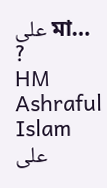على মা… ?
HM Ashraful Islam على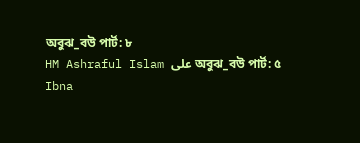অবুঝ_বউ পার্ট: ৮
HM Ashraful Islam على অবুঝ_বউ পার্ট: ৫
Ibna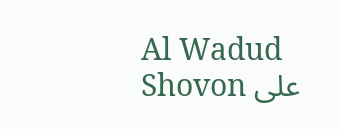Al Wadud Shovon على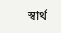স্বার্থ